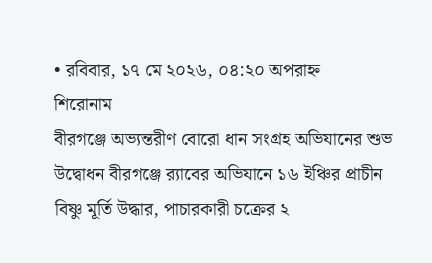• রবিবার, ১৭ মে ২০২৬, ০৪:২০ অপরাহ্ন
শিরোনাম
বীরগঞ্জে অভ্যন্তরীণ বোরো ধান সংগ্রহ অভিযানের শুভ উদ্বোধন বীরগঞ্জে র‌্যাবের অভিযানে ১৬ ইঞ্চির প্রাচীন বিষ্ণু মূর্তি উদ্ধার, পাচারকারী চক্রের ২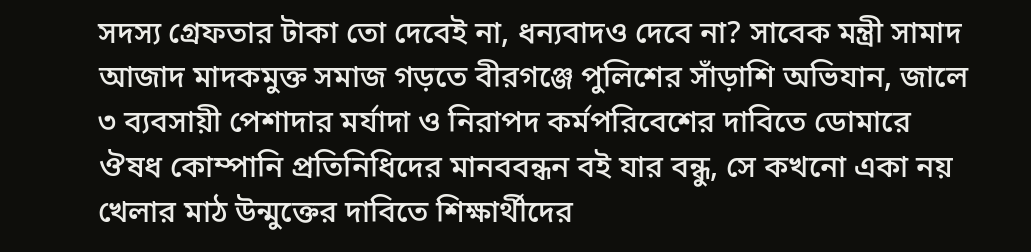সদস্য গ্রেফতার টাকা তো দেবেই না, ধন্যবাদও দেবে না? সাবেক মন্ত্রী সামাদ আজাদ মাদকমুক্ত সমাজ গড়তে বীরগঞ্জে পুলিশের সাঁড়াশি অভিযান, জালে ৩ ব্যবসায়ী পেশাদার মর্যাদা ও নিরাপদ কর্মপরিবেশের দাবিতে ডোমারে ঔষধ কোম্পানি প্রতিনিধিদের মানববন্ধন বই যার বন্ধু, সে কখনো একা নয় খেলার মাঠ উন্মুক্তের দাবিতে শিক্ষার্থীদের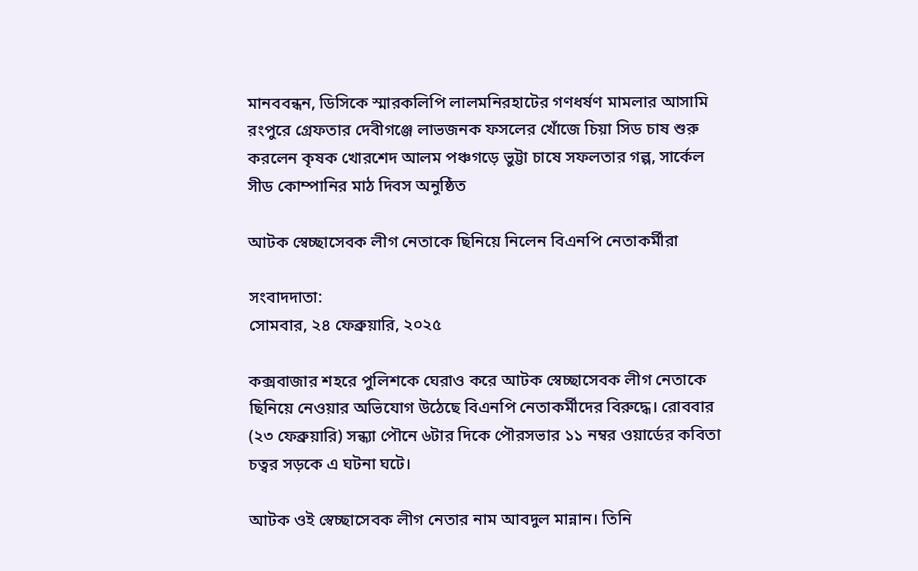মানববন্ধন, ডিসিকে স্মারকলিপি লালমনিরহাটের গণধর্ষণ মামলার আসামি রংপুরে গ্রেফতার দেবীগঞ্জে লাভজনক ফসলের খোঁজে চিয়া সিড চাষ শুরু করলেন কৃষক খোরশেদ আলম পঞ্চগড়ে ভুট্টা চাষে সফলতার গল্প, সার্কেল সীড কোম্পানির মাঠ দিবস অনুষ্ঠিত

আটক স্বেচ্ছাসেবক লীগ নেতাকে ছিনিয়ে নিলেন বিএনপি নেতাকর্মীরা

সংবাদদাতা:
সোমবার, ২৪ ফেব্রুয়ারি, ২০২৫

কক্সবাজার শহরে পুলিশকে ঘেরাও করে আটক স্বেচ্ছাসেবক লীগ নেতাকে ছিনিয়ে নেওয়ার অভিযোগ উঠেছে বিএনপি নেতাকর্মীদের বিরুদ্ধে। রোববার (২৩ ফেব্রুয়ারি) সন্ধ্যা পৌনে ৬টার দিকে পৌরসভার ১১ নম্বর ওয়ার্ডের কবিতা চত্বর সড়কে এ ঘটনা ঘটে।

আটক ওই স্বেচ্ছাসেবক লীগ নেতার নাম আবদুল মান্নান। তিনি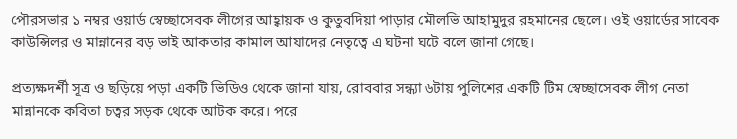পৌরসভার ১ নম্বর ওয়ার্ড স্বেচ্ছাসেবক লীগের আহ্বায়ক ও কুতুবদিয়া পাড়ার মৌলভি আহামুদুর রহমানের ছেলে। ওই ওয়ার্ডের সাবেক কাউন্সিলর ও মান্নানের বড় ভাই আকতার কামাল আযাদের নেতৃত্বে এ ঘটনা ঘটে বলে জানা গেছে।

প্রত্যক্ষদর্শী সূত্র ও ছড়িয়ে পড়া একটি ভিডিও থেকে জানা যায়, রোববার সন্ধ্যা ৬টায় পুলিশের একটি টিম স্বেচ্ছাসেবক লীগ নেতা মান্নানকে কবিতা চত্বর সড়ক থেকে আটক করে। পরে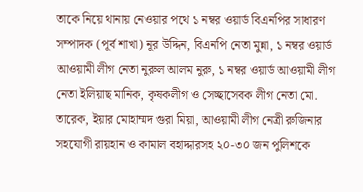তাকে নিয়ে থানায় নেওয়ার পথে ১ নম্বর ওয়ার্ড বিএনপির সাধারণ সম্পাদক (পূর্ব শাখা) নূর উদ্দিন, বিএনপি নেতা মুন্না, ১ নম্বর ওয়ার্ড আওয়ামী লীগ নেতা নুরুল আলম নুরু, ১ নম্বর ওয়ার্ড আওয়ামী লীগ নেতা ইলিয়াছ মানিক, কৃষকলীগ ও সেচ্ছাসেবক লীগ নেতা মো. তারেক, ইয়ার মোহাম্মদ গুরা মিয়া, আওয়ামী লীগ নেত্রী রুজিনার সহযোগী রায়হান ও কামাল বহাদ্দারসহ ২০-৩০ জন পুলিশকে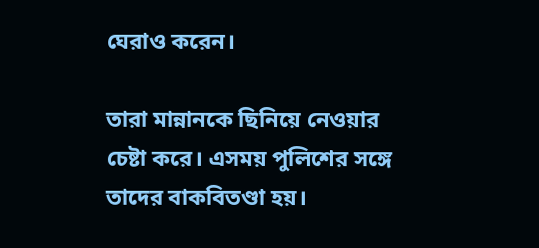ঘেরাও করেন।

তারা মান্নানকে ছিনিয়ে নেওয়ার চেষ্টা করে। এসময় পুলিশের সঙ্গে তাদের বাকবিতণ্ডা হয়।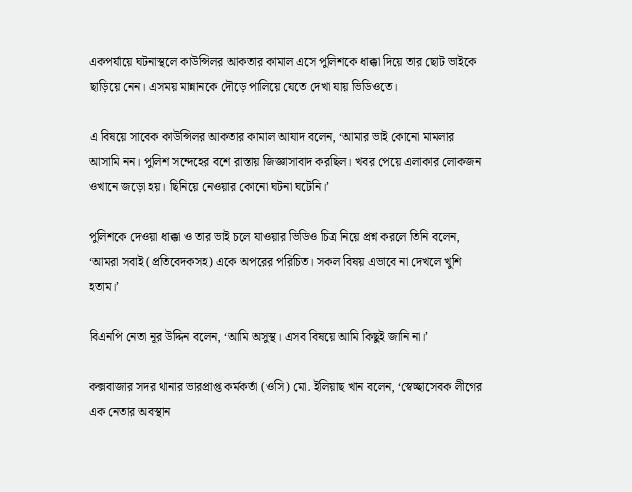একপর্যায়ে ঘটনাস্থলে কাউন্সিলর আকতার কামাল এসে পুলিশকে ধাক্কা দিয়ে তার ছোট ভাইকে ছাড়িয়ে নেন। এসময় মান্নানকে দৌড়ে পালিয়ে যেতে দেখা যায় ভিডিওতে।

এ বিষয়ে সাবেক কাউন্সিলর আকতার কামাল আযাদ বলেন, ‘আমার ভাই কোনো মামলার আসামি নন। পুলিশ সন্দেহের বশে রাস্তায় জিজ্ঞাসাবাদ করছিল। খবর পেয়ে এলাকার লোকজন ওখানে জড়ো হয়। ছিনিয়ে নেওয়ার কোনো ঘটনা ঘটেনি।’

পুলিশকে দেওয়া ধাক্কা ও তার ভাই চলে যাওয়ার ভিডিও চিত্র নিয়ে প্রশ্ন করলে তিনি বলেন, ‘আমরা সবাই (প্রতিবেদকসহ) একে অপরের পরিচিত। সকল বিষয় এভাবে না দেখলে খুশি হতাম।’

বিএনপি নেতা নূর উদ্দিন বলেন, ‘আমি অসুস্থ। এসব বিষয়ে আমি কিছুই জানি না।’

কক্সবাজার সদর থানার ভারপ্রাপ্ত কর্মকর্তা (ওসি) মো. ইলিয়াছ খান বলেন, ‘স্বেচ্ছাসেবক লীগের এক নেতার অবস্থান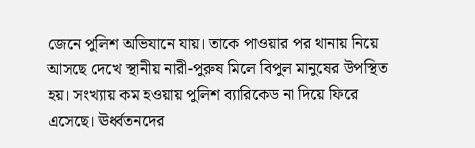জেনে পুলিশ অভিযানে যায়। তাকে পাওয়ার পর থানায় নিয়ে আসছে দেখে স্থানীয় নারী-পুরুষ মিলে বিপুল মানুষের উপস্থিত হয়। সংখ্যায় কম হওয়ায় পুলিশ ব্যারিকেড না দিয়ে ফিরে এসেছে। ঊর্ধ্বতনদের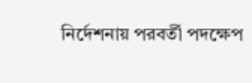নির্দেশনায় পরবর্তী পদক্ষেপ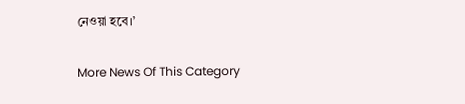নেওয়া হবে।’


More News Of This Category